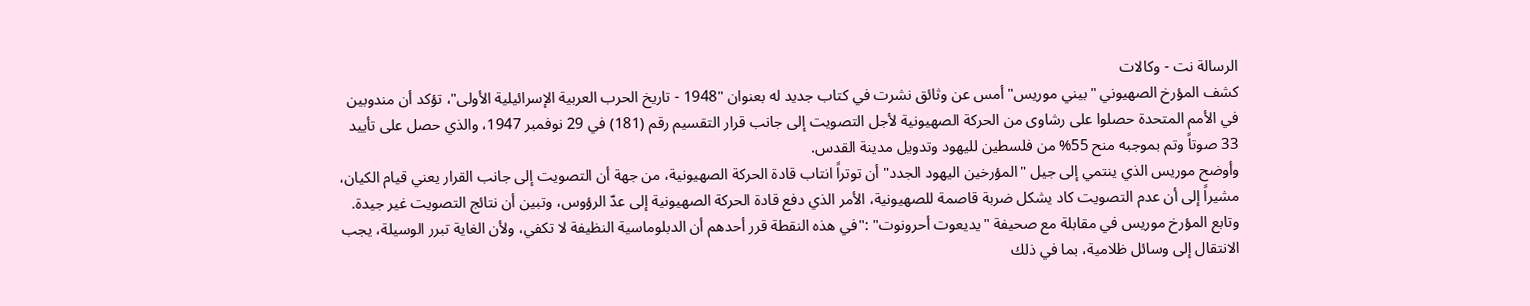الرسالة نت - وكالات
كشف المؤرخ الصهيوني "بيني موريس" أمس عن وثائق نشرت في كتاب جديد له بعنوان "1948 - تاريخ الحرب العربية الإسرائيلية الأولى"، تؤكد أن مندوبين في الأمم المتحدة حصلوا على رشاوى من الحركة الصهيونية لأجل التصويت إلى جانب قرار التقسيم رقم (181) في 29 نوفمبر 1947، والذي حصل على تأييد 33 صوتاً وتم بموجبه منح 55% من فلسطين لليهود وتدويل مدينة القدس.
وأوضح موريس الذي ينتمي إلى جيل "المؤرخين اليهود الجدد" أن توتراً انتاب قادة الحركة الصهيونية، من جهة أن التصويت إلى جانب القرار يعني قيام الكيان، مشيراً إلى أن عدم التصويت كاد يشكل ضربة قاصمة للصهيونية، الأمر الذي دفع قادة الحركة الصهيونية إلى عدّ الرؤوس، وتبين أن نتائج التصويت غير جيدة.
وتابع المؤرخ موريس في مقابلة مع صحيفة "يديعوت أحرونوت" :"في هذه النقطة قرر أحدهم أن الدبلوماسية النظيفة لا تكفي، ولأن الغاية تبرر الوسيلة، يجب الانتقال إلى وسائل ظلامية، بما في ذلك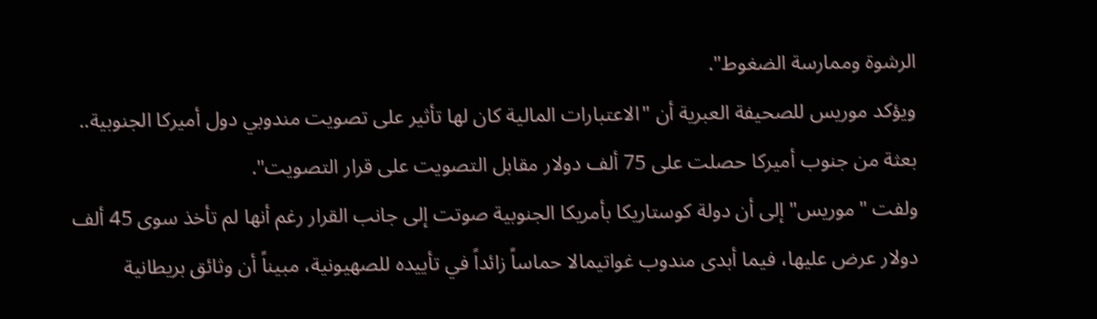الرشوة وممارسة الضغوط".
ويؤكد موريس للصحيفة العبرية أن "الاعتبارات المالية كان لها تأثير على تصويت مندوبي دول أميركا الجنوبية.. بعثة من جنوب أميركا حصلت على 75 ألف دولار مقابل التصويت على قرار التصويت".
ولفت "موريس" إلى أن دولة كوستاريكا بأمريكا الجنوبية صوتت إلى جانب القرار رغم أنها لم تأخذ سوى 45 ألف دولار عرض عليها، فيما أبدى مندوب غواتيمالا حماساً زائداً في تأييده للصهيونية، مبيناً أن وثائق بريطانية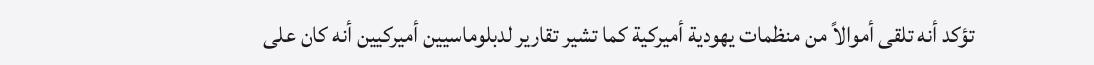تؤكد أنه تلقى أموالاً من منظمات يهودية أميركية كما تشير تقارير لدبلوماسيين أميركيين أنه كان على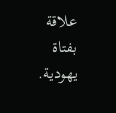علاقة بفتاة يهودية.